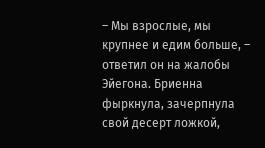– Мы взрослые, мы крупнее и едим больше, – ответил он на жалобы Эйегона. Бриенна фыркнула, зачерпнула свой десерт ложкой,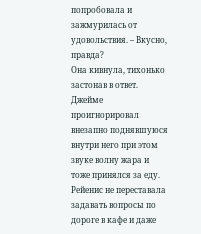попробовала и зажмурилась от удовольствия. – Вкусно, правда?
Она кивнула, тихонько застонав в ответ. Джейме проигнорировал внезапно поднявшуюся внутри него при этом звуке волну жара и тоже принялся за еду.
Рейенис не переставала задавать вопросы по дороге в кафе и даже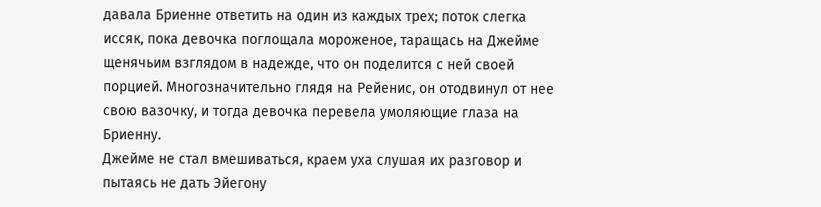давала Бриенне ответить на один из каждых трех; поток слегка иссяк, пока девочка поглощала мороженое, таращась на Джейме щенячьим взглядом в надежде, что он поделится с ней своей порцией. Многозначительно глядя на Рейенис, он отодвинул от нее свою вазочку, и тогда девочка перевела умоляющие глаза на Бриенну.
Джейме не стал вмешиваться, краем уха слушая их разговор и пытаясь не дать Эйегону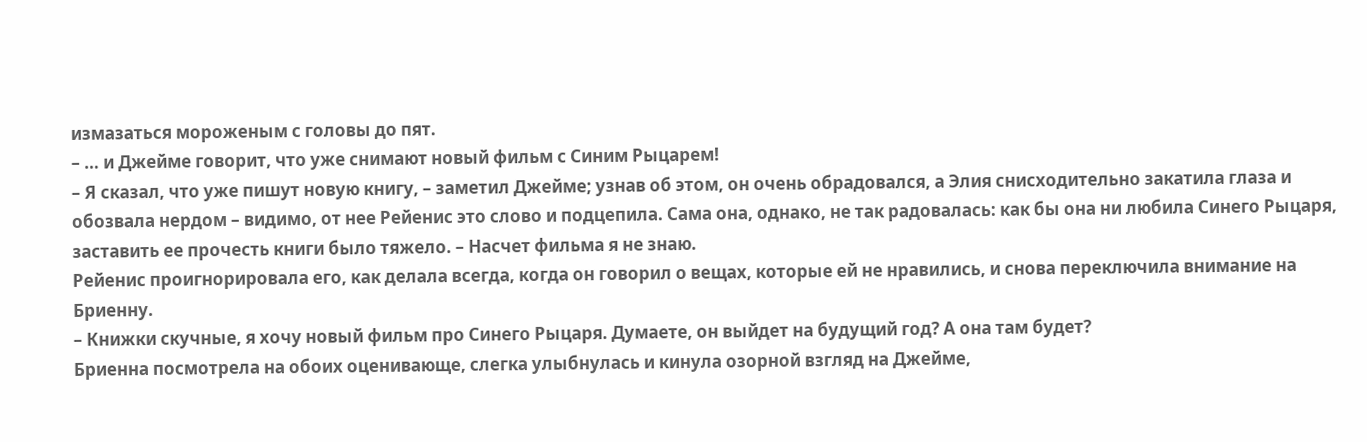измазаться мороженым с головы до пят.
– … и Джейме говорит, что уже снимают новый фильм с Синим Рыцарем!
– Я сказал, что уже пишут новую книгу, – заметил Джейме; узнав об этом, он очень обрадовался, а Элия снисходительно закатила глаза и обозвала нердом – видимо, от нее Рейенис это слово и подцепила. Сама она, однако, не так радовалась: как бы она ни любила Синего Рыцаря, заставить ее прочесть книги было тяжело. – Насчет фильма я не знаю.
Рейенис проигнорировала его, как делала всегда, когда он говорил о вещах, которые ей не нравились, и снова переключила внимание на Бриенну.
– Книжки скучные, я хочу новый фильм про Синего Рыцаря. Думаете, он выйдет на будущий год? А она там будет?
Бриенна посмотрела на обоих оценивающе, слегка улыбнулась и кинула озорной взгляд на Джейме,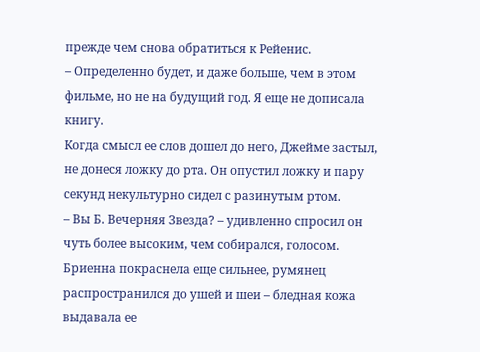прежде чем снова обратиться к Рейенис.
– Определенно будет, и даже больше, чем в этом фильме, но не на будущий год. Я еще не дописала книгу.
Когда смысл ее слов дошел до него, Джейме застыл, не донеся ложку до рта. Он опустил ложку и пару секунд некультурно сидел с разинутым ртом.
– Вы Б. Вечерняя Звезда? – удивленно спросил он чуть более высоким, чем собирался, голосом.
Бриенна покраснела еще сильнее, румянец распространился до ушей и шеи – бледная кожа выдавала ее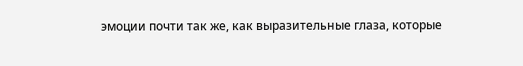эмоции почти так же, как выразительные глаза, которые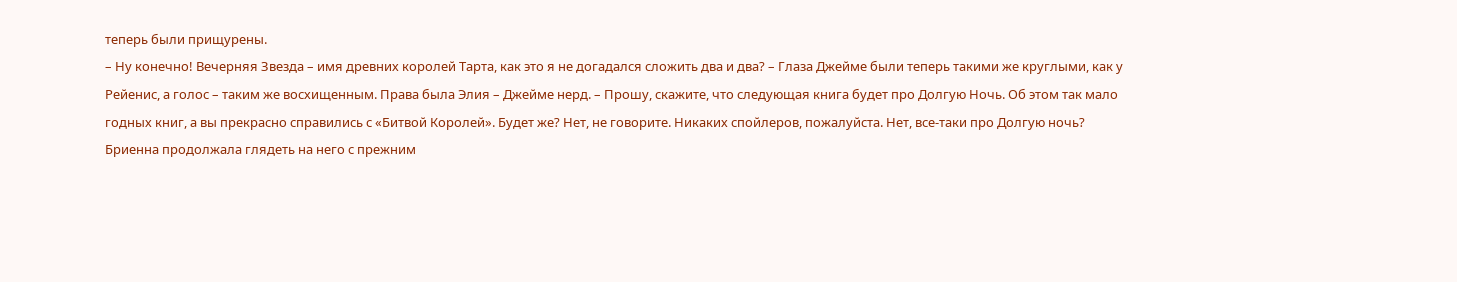теперь были прищурены.
– Ну конечно! Вечерняя Звезда – имя древних королей Тарта, как это я не догадался сложить два и два? – Глаза Джейме были теперь такими же круглыми, как у Рейенис, а голос – таким же восхищенным. Права была Элия – Джейме нерд. – Прошу, скажите, что следующая книга будет про Долгую Ночь. Об этом так мало годных книг, а вы прекрасно справились с «Битвой Королей». Будет же? Нет, не говорите. Никаких спойлеров, пожалуйста. Нет, все-таки про Долгую ночь?
Бриенна продолжала глядеть на него с прежним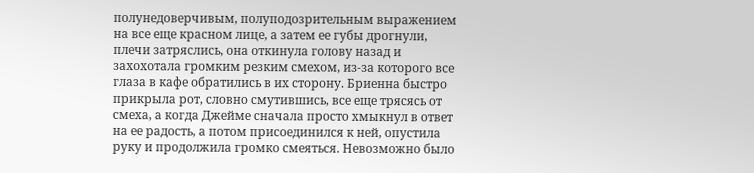полунедоверчивым, полуподозрительным выражением на все еще красном лице, а затем ее губы дрогнули, плечи затряслись, она откинула голову назад и захохотала громким резким смехом, из-за которого все глаза в кафе обратились в их сторону. Бриенна быстро прикрыла рот, словно смутившись, все еще трясясь от смеха, а когда Джейме сначала просто хмыкнул в ответ на ее радость, а потом присоединился к ней, опустила руку и продолжила громко смеяться. Невозможно было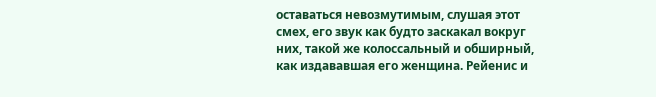оставаться невозмутимым, слушая этот смех, его звук как будто заскакал вокруг них, такой же колоссальный и обширный, как издававшая его женщина. Рейенис и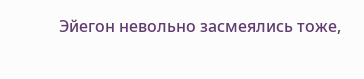Эйегон невольно засмеялись тоже,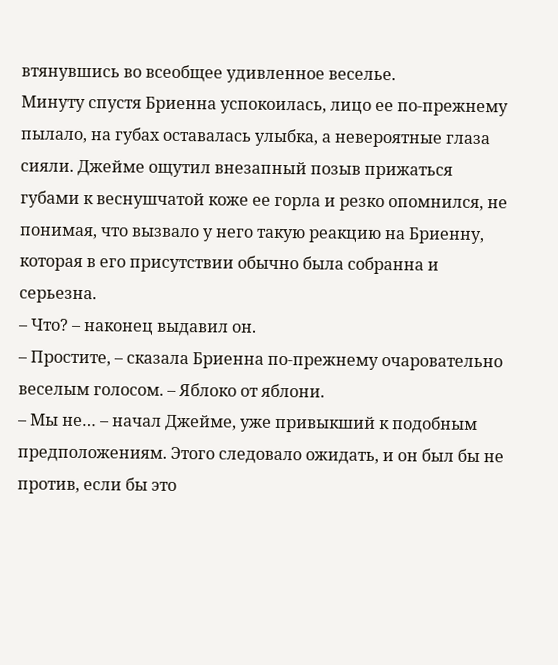втянувшись во всеобщее удивленное веселье.
Минуту спустя Бриенна успокоилась, лицо ее по-прежнему пылало, на губах оставалась улыбка, а невероятные глаза сияли. Джейме ощутил внезапный позыв прижаться губами к веснушчатой коже ее горла и резко опомнился, не понимая, что вызвало у него такую реакцию на Бриенну, которая в его присутствии обычно была собранна и серьезна.
– Что? – наконец выдавил он.
– Простите, – сказала Бриенна по-прежнему очаровательно веселым голосом. – Яблоко от яблони.
– Мы не… – начал Джейме, уже привыкший к подобным предположениям. Этого следовало ожидать, и он был бы не против, если бы это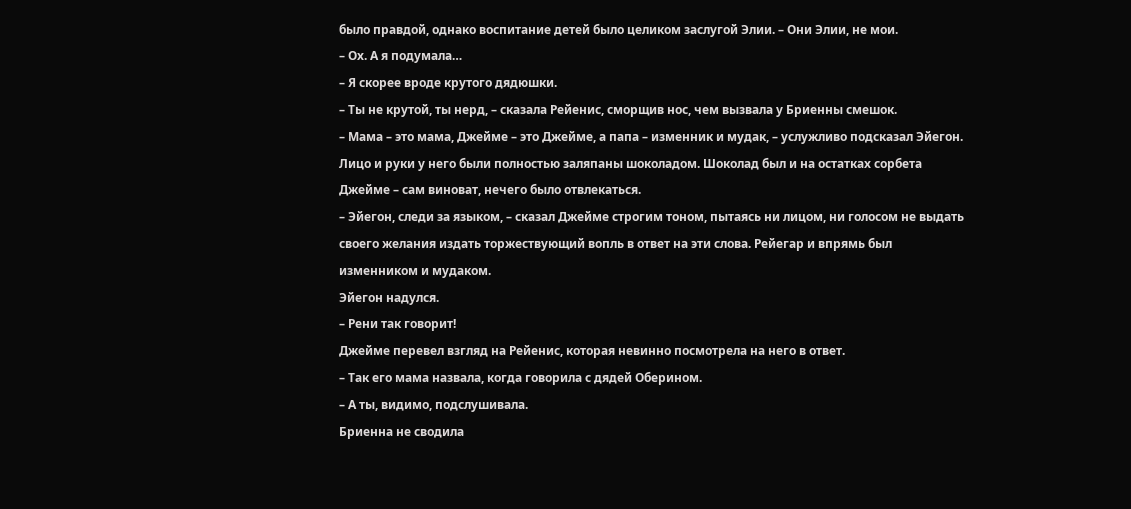было правдой, однако воспитание детей было целиком заслугой Элии. – Они Элии, не мои.
– Ох. А я подумала…
– Я скорее вроде крутого дядюшки.
– Ты не крутой, ты нерд, – сказала Рейенис, сморщив нос, чем вызвала у Бриенны смешок.
– Мама – это мама, Джейме – это Джейме, а папа – изменник и мудак, – услужливо подсказал Эйегон. Лицо и руки у него были полностью заляпаны шоколадом. Шоколад был и на остатках сорбета Джейме – сам виноват, нечего было отвлекаться.
– Эйегон, следи за языком, – сказал Джейме строгим тоном, пытаясь ни лицом, ни голосом не выдать своего желания издать торжествующий вопль в ответ на эти слова. Рейегар и впрямь был изменником и мудаком.
Эйегон надулся.
– Рени так говорит!
Джейме перевел взгляд на Рейенис, которая невинно посмотрела на него в ответ.
– Так его мама назвала, когда говорила с дядей Оберином.
– А ты, видимо, подслушивала.
Бриенна не сводила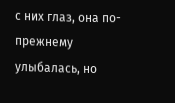с них глаз, она по-прежнему улыбалась, но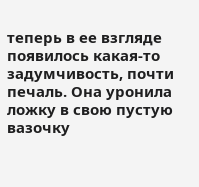теперь в ее взгляде появилось какая-то задумчивость, почти печаль. Она уронила ложку в свою пустую вазочку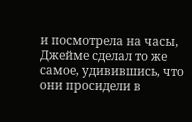и посмотрела на часы, Джейме сделал то же самое, удивившись, что они просидели в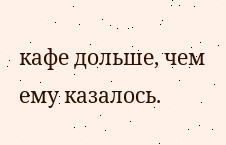кафе дольше, чем ему казалось.